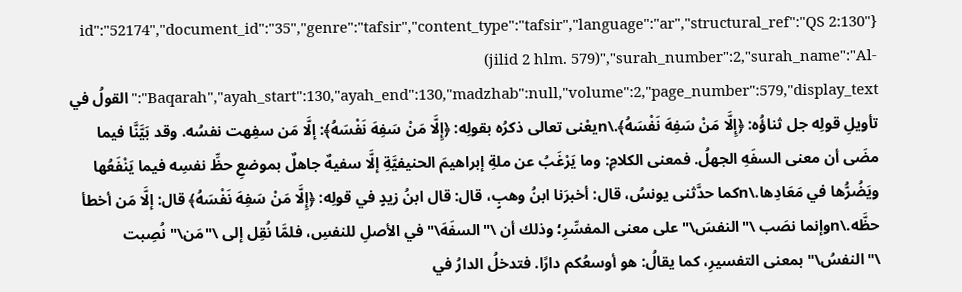{"id":"52174","document_id":"35","genre":"tafsir","content_type":"tafsir","language":"ar","structural_ref":"QS 2:130 (jilid 2 hlm. 579)","surah_number":2,"surah_name":"Al-Baqarah","ayah_start":130,"ayah_end":130,"madzhab":null,"volume":2,"page_number":579,"display_text":"القولُ في تأويلِ قولِه جل ثناؤُه: ﴿إِلَّا مَنْ سَفِهَ نَفْسَهُ﴾.\nيعْنى تعالى ذكرُه بقولِه: ﴿إِلَّا مَنْ سَفِهَ نَفْسَهُ﴾: إلَّا مَن سفِهت نفسُه. وقد بَيَّنَّا فيما مضَى أن معنى السفَهِ الجهلُ. فمعنى الكلامِ: وما يَرْغَبُ عن ملةِ إبراهيمَ الحنيفيَّةِ إلَّا سفيهٌ جاهلٌ بموضعِ حظِّ نفسِه فيما يَنْفَعُها ويَضُرُّها في مَعَادِها.\nكما حدَّثنى يونسُ، قال: أخبرَنا ابنُ وهبٍ، قال: قال ابنُ زيدٍ في قولِه: ﴿إِلَّا مَنْ سَفِهَ نَفْسَهُ﴾ قال: إلَّا مَن أخطأ حظَّه.\nوإنما نصَب \"النفسَ\" على معنى المفسِّرِ؛ وذلك أن \"السفَهَ\" في الأصلِ للنفسِ، فلمَّا نُقِل إلى \"مَن\" نُصِبت \"النفسُ\" بمعنى التفسيرِ، كما يقالُ: هو أوسعُكم دارًا. فتدخلُ الدارُ في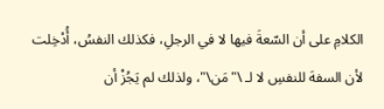الكلامِ على أن السّعةَ فيها لا في الرجلِ، فكذلك النفسُ، أُدْخِلت لأن السفهَ للنفسِ لا لـ \"مَن\"، ولذلك لم يَجُزْ أن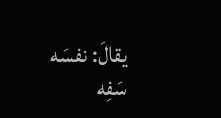يقالَ: نفسَه سَفِه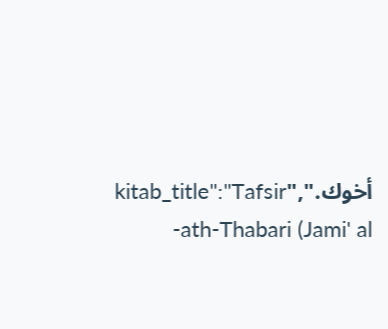أخوك.","kitab_title":"Tafsir ath-Thabari (Jami' al-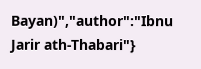Bayan)","author":"Ibnu Jarir ath-Thabari"}